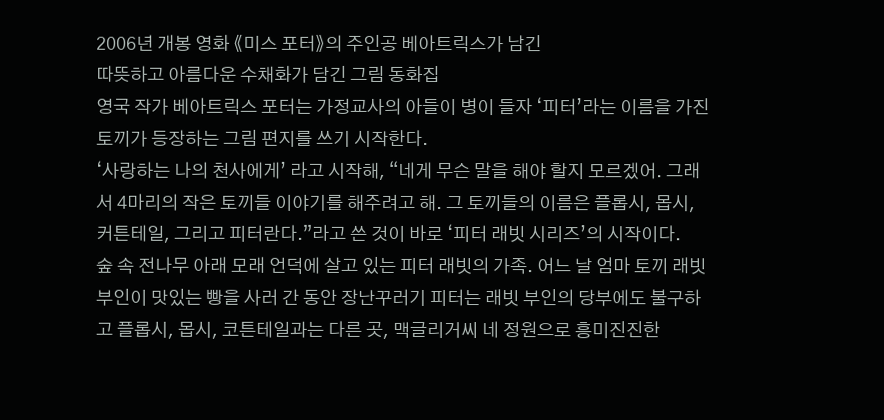2006년 개봉 영화 《미스 포터》의 주인공 베아트릭스가 남긴
따뜻하고 아름다운 수채화가 담긴 그림 동화집
영국 작가 베아트릭스 포터는 가정교사의 아들이 병이 들자 ‘피터’라는 이름을 가진 토끼가 등장하는 그림 편지를 쓰기 시작한다.
‘사랑하는 나의 천사에게’ 라고 시작해, “네게 무슨 말을 해야 할지 모르겠어. 그래서 4마리의 작은 토끼들 이야기를 해주려고 해. 그 토끼들의 이름은 플롭시, 몹시, 커튼테일, 그리고 피터란다.”라고 쓴 것이 바로 ‘피터 래빗 시리즈’의 시작이다.
숲 속 전나무 아래 모래 언덕에 살고 있는 피터 래빗의 가족. 어느 날 엄마 토끼 래빗 부인이 맛있는 빵을 사러 간 동안 장난꾸러기 피터는 래빗 부인의 당부에도 불구하고 플롭시, 몹시, 코튼테일과는 다른 곳, 맥글리거씨 네 정원으로 흥미진진한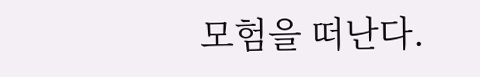모험을 떠난다.